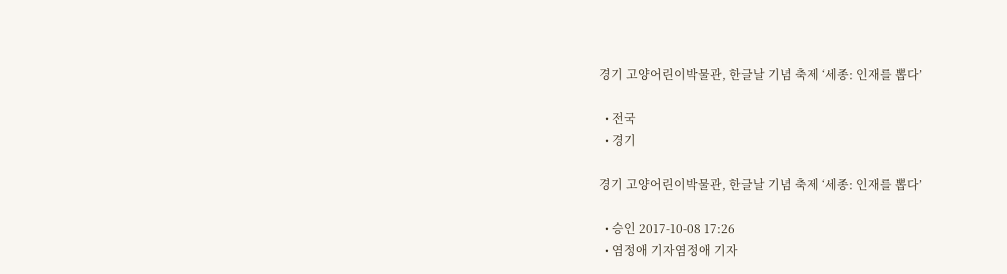경기 고양어린이박물관, 한글날 기념 축제 ‘세종: 인재를 뽑다’

  • 전국
  • 경기

경기 고양어린이박물관, 한글날 기념 축제 ‘세종: 인재를 뽑다’

  • 승인 2017-10-08 17:26
  • 염정애 기자염정애 기자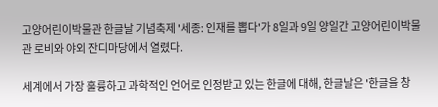고양어린이박물관 한글날 기념축제 '세종: 인재를 뽑다'가 8일과 9일 양일간 고양어린이박물관 로비와 야외 잔디마당에서 열렸다.

세계에서 가장 훌륭하고 과학적인 언어로 인정받고 있는 한글에 대해, 한글날은 '한글을 창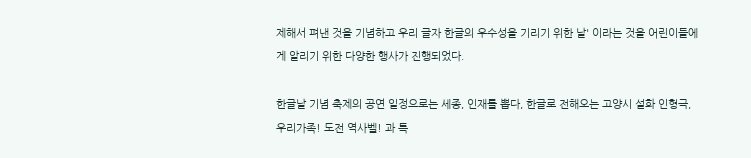제해서 펴낸 것을 기념하고 우리 글자 한글의 우수성을 기리기 위한 날' 이라는 것을 어린이들에게 알리기 위한 다양한 행사가 진행되었다.

한글날 기념 축제의 공연 일정으로는 세종, 인재를 뽑다, 한글로 전해오는 고양시 설화 인형극, 우리가족! 도전 역사벨! 과 특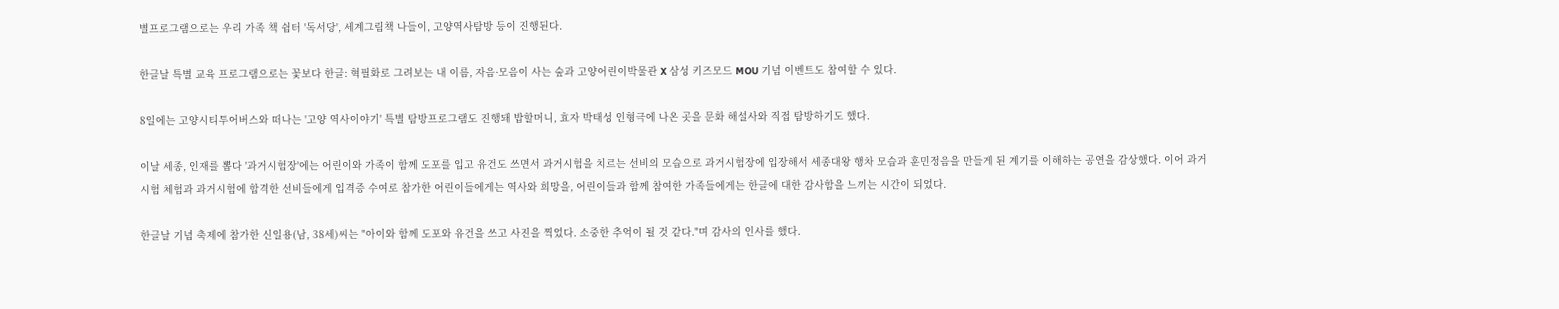별프로그램으로는 우리 가족 책 쉼터 '독서당', 세계그림책 나들이, 고양역사탐방 등이 진행된다.

한글날 특별 교육 프로그램으로는 꽃보다 한글: 혁필화로 그려보는 내 이름, 자음·모음이 사는 숲과 고양어린이박물관 X 삼성 키즈모드 MOU 기념 이벤트도 참여할 수 있다.

8일에는 고양시티투어버스와 떠나는 '고양 역사이야기' 특별 탐방프로그램도 진행돼 밥할머니, 효자 박태성 인형극에 나온 곳을 문화 해설사와 직접 탐방하기도 했다.

이날 세종, 인재를 뽑다 '과거시험장'에는 어린이와 가족이 함께 도포를 입고 유건도 쓰면서 과거시험을 치르는 선비의 모습으로 과거시험장에 입장해서 세종대왕 행차 모습과 훈민정음을 만들게 된 계기를 이해하는 공연을 감상했다. 이어 과거시험 체험과 과거시험에 합격한 선비들에게 입격증 수여로 참가한 어린이들에게는 역사와 희망을, 어린이들과 함께 참여한 가족들에게는 한글에 대한 감사함을 느끼는 시간이 되었다.

한글날 기념 축제에 참가한 신일용(남, 38세)씨는 "아이와 함께 도포와 유건을 쓰고 사진을 찍었다. 소중한 추억이 될 것 같다."며 감사의 인사를 했다.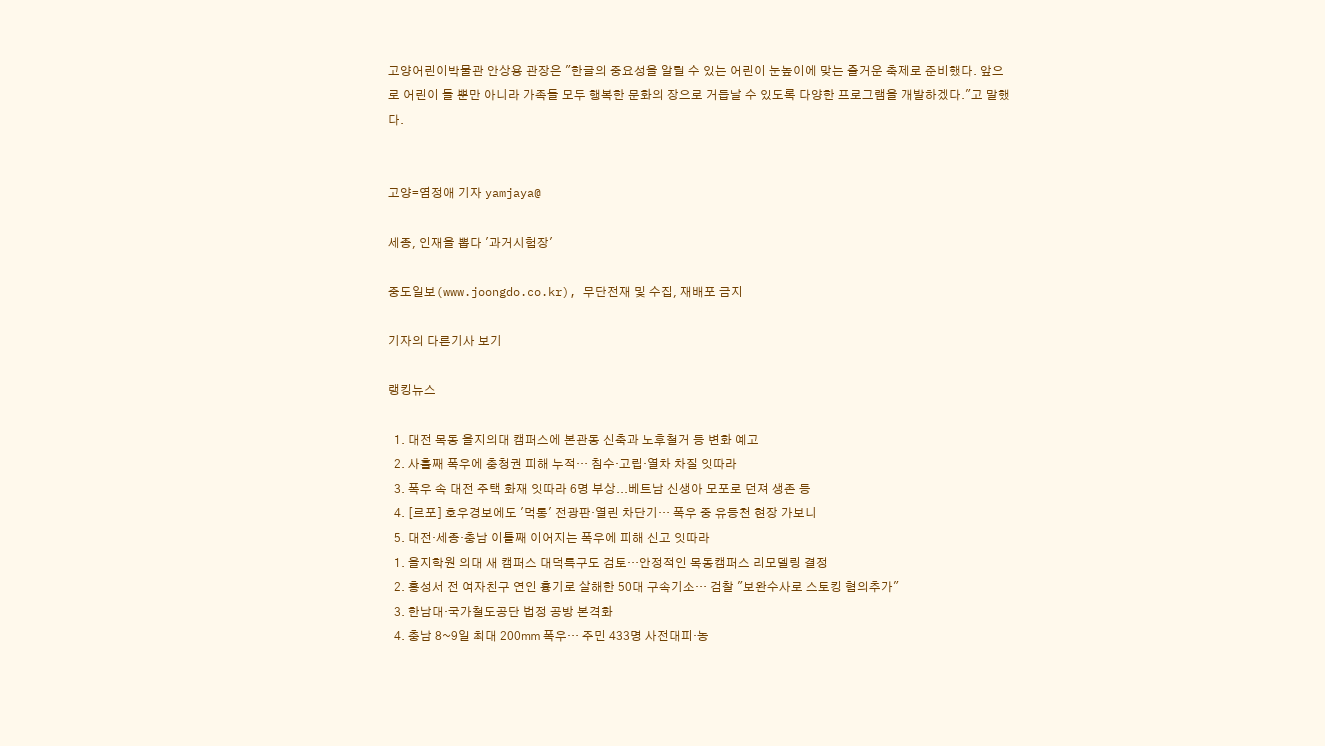고양어린이박물관 안상용 관장은 "한글의 중요성을 알릴 수 있는 어린이 눈높이에 맞는 즐거운 축제로 준비했다. 앞으로 어린이 들 뿐만 아니라 가족들 모두 행복한 문화의 장으로 거듭날 수 있도록 다양한 프로그램을 개발하겠다."고 말했다.


고양=염정애 기자 yamjaya@

세종, 인재을 뽑다 '과거시험장'

중도일보(www.joongdo.co.kr), 무단전재 및 수집, 재배포 금지

기자의 다른기사 보기

랭킹뉴스

  1. 대전 목동 을지의대 캠퍼스에 본관동 신축과 노후철거 등 변화 예고
  2. 사흘째 폭우에 충청권 피해 누적… 침수·고립·열차 차질 잇따라
  3. 폭우 속 대전 주택 화재 잇따라 6명 부상...베트남 신생아 모포로 던져 생존 등
  4. [르포] 호우경보에도 '먹통' 전광판·열린 차단기… 폭우 중 유등천 현장 가보니
  5. 대전·세종·충남 이틀째 이어지는 폭우에 피해 신고 잇따라
  1. 을지학원 의대 새 캠퍼스 대덕특구도 검토…안정적인 목동캠퍼스 리모델링 결정
  2. 홍성서 전 여자친구 연인 흉기로 살해한 50대 구속기소… 검찰 "보완수사로 스토킹 혐의추가"
  3. 한남대·국가철도공단 법정 공방 본격화
  4. 충남 8~9일 최대 200㎜ 폭우… 주민 433명 사전대피·농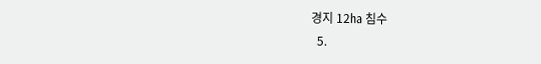경지 12㏊ 침수
  5.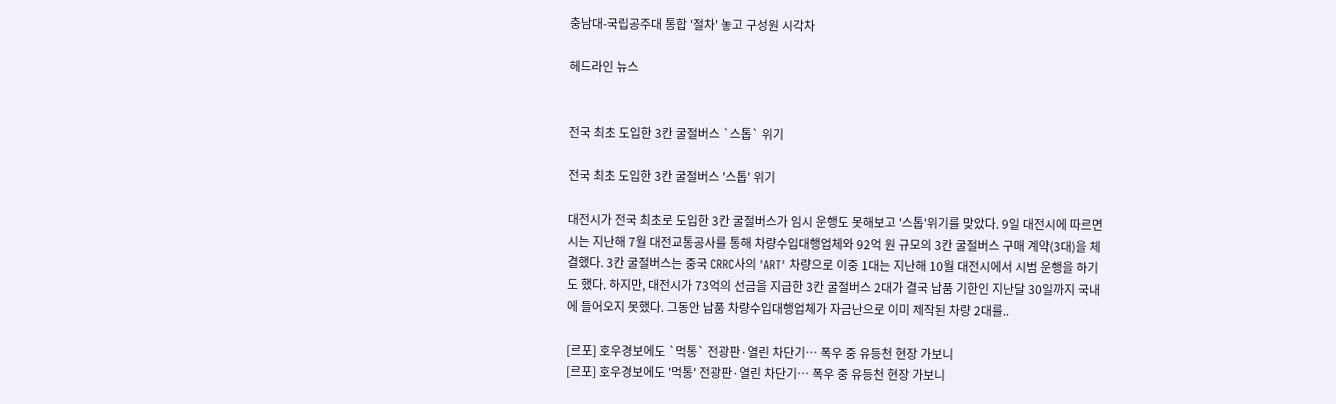충남대-국립공주대 통합 '절차' 놓고 구성원 시각차

헤드라인 뉴스


전국 최초 도입한 3칸 굴절버스 `스톱` 위기

전국 최초 도입한 3칸 굴절버스 '스톱' 위기

대전시가 전국 최초로 도입한 3칸 굴절버스가 임시 운행도 못해보고 '스톱'위기를 맞았다. 9일 대전시에 따르면 시는 지난해 7월 대전교통공사를 통해 차량수입대행업체와 92억 원 규모의 3칸 굴절버스 구매 계약(3대)을 체결했다. 3칸 굴절버스는 중국 CRRC사의 'ART' 차량으로 이중 1대는 지난해 10월 대전시에서 시범 운행을 하기도 했다. 하지만, 대전시가 73억의 선금을 지급한 3칸 굴절버스 2대가 결국 납품 기한인 지난달 30일까지 국내에 들어오지 못했다. 그동안 납품 차량수입대행업체가 자금난으로 이미 제작된 차량 2대를..

[르포] 호우경보에도 `먹통` 전광판·열린 차단기… 폭우 중 유등천 현장 가보니
[르포] 호우경보에도 '먹통' 전광판·열린 차단기… 폭우 중 유등천 현장 가보니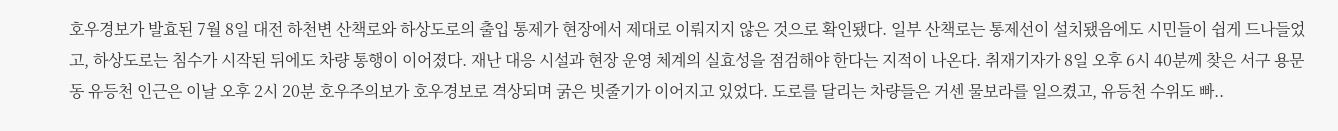호우경보가 발효된 7월 8일 대전 하천변 산책로와 하상도로의 출입 통제가 현장에서 제대로 이뤄지지 않은 것으로 확인됐다. 일부 산책로는 통제선이 설치됐음에도 시민들이 쉽게 드나들었고, 하상도로는 침수가 시작된 뒤에도 차량 통행이 이어졌다. 재난 대응 시설과 현장 운영 체계의 실효성을 점검해야 한다는 지적이 나온다. 취재기자가 8일 오후 6시 40분께 찾은 서구 용문동 유등천 인근은 이날 오후 2시 20분 호우주의보가 호우경보로 격상되며 굵은 빗줄기가 이어지고 있었다. 도로를 달리는 차량들은 거센 물보라를 일으켰고, 유등천 수위도 빠..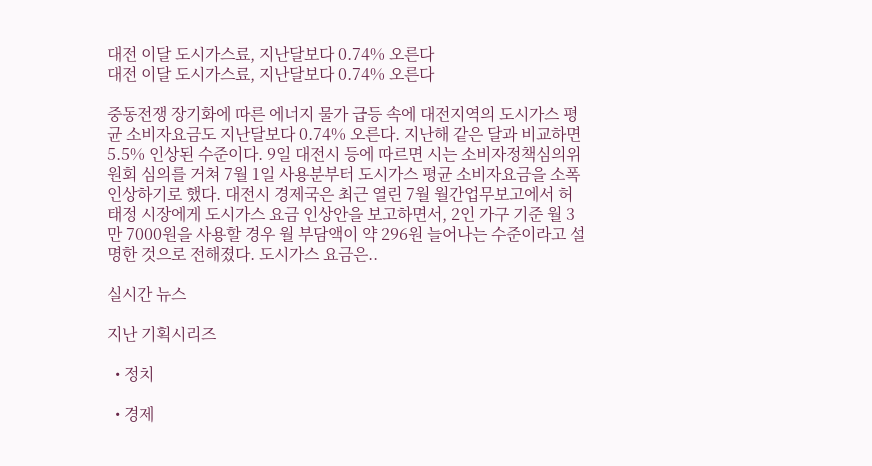대전 이달 도시가스료, 지난달보다 0.74% 오른다
대전 이달 도시가스료, 지난달보다 0.74% 오른다

중동전쟁 장기화에 따른 에너지 물가 급등 속에 대전지역의 도시가스 평균 소비자요금도 지난달보다 0.74% 오른다. 지난해 같은 달과 비교하면 5.5% 인상된 수준이다. 9일 대전시 등에 따르면 시는 소비자정책심의위원회 심의를 거쳐 7월 1일 사용분부터 도시가스 평균 소비자요금을 소폭 인상하기로 했다. 대전시 경제국은 최근 열린 7월 월간업무보고에서 허태정 시장에게 도시가스 요금 인상안을 보고하면서, 2인 가구 기준 월 3만 7000원을 사용할 경우 월 부담액이 약 296원 늘어나는 수준이라고 설명한 것으로 전해졌다. 도시가스 요금은..

실시간 뉴스

지난 기획시리즈

  • 정치

  • 경제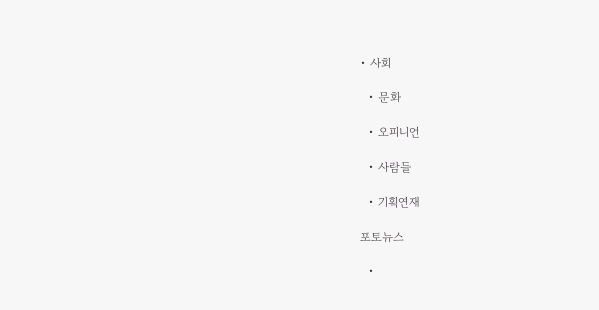• 사회

  • 문화

  • 오피니언

  • 사람들

  • 기획연재

포토뉴스

  •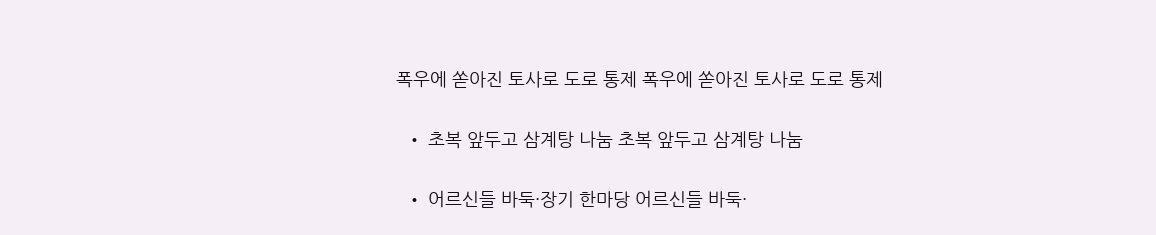폭우에 쏟아진 토사로 도로 통제 폭우에 쏟아진 토사로 도로 통제

  • 초복 앞두고 삼계탕 나눔 초복 앞두고 삼계탕 나눔

  • 어르신들 바둑·장기 한마당 어르신들 바둑·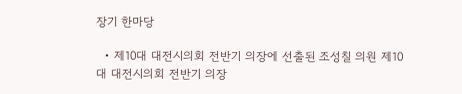장기 한마당

  • 제10대 대전시의회 전반기 의장에 선출된 조성칠 의원 제10대 대전시의회 전반기 의장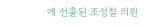에 선출된 조성칠 의원